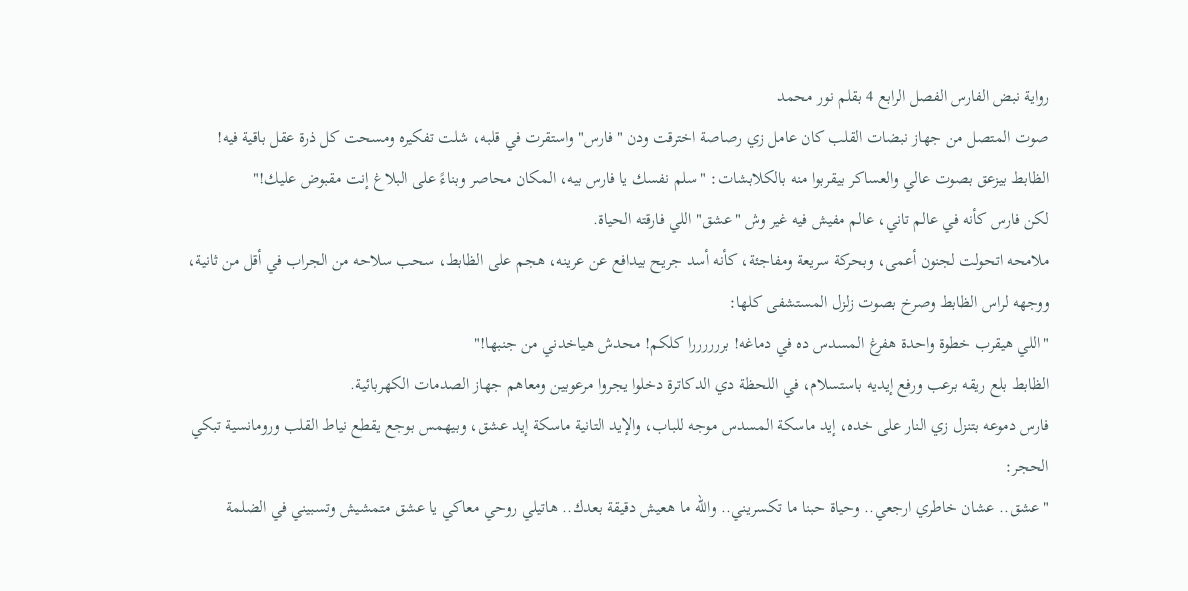رواية نبض الفارس الفصل الرابع 4 بقلم نور محمد
صوت المتصل من جهاز نبضات القلب كان عامل زي رصاصة اخترقت ودن "فارس" واستقرت في قلبه، شلت تفكيره ومسحت كل ذرة عقل باقية فيه!
الظابط بيزعق بصوت عالي والعساكر بيقربوا منه بالكلابشات: "سلم نفسك يا فارس بيه، المكان محاصر وبناءً على البلاغ إنت مقبوض عليك!"
لكن فارس كأنه في عالم تاني، عالم مفيش فيه غير وش "عشق" اللي فارقته الحياة.
ملامحه اتحولت لجنون أعمى، وبحركة سريعة ومفاجئة، كأنه أسد جريح بيدافع عن عرينه، هجم على الظابط، سحب سلاحه من الجراب في أقل من ثانية، ووجهه لراس الظابط وصرخ بصوت زلزل المستشفى كلها:
"اللي هيقرب خطوة واحدة هفرغ المسدس ده في دماغه! بررررررا كلكم! محدش هياخدني من جنبها!"
الظابط بلع ريقه برعب ورفع إيديه باستسلام، في اللحظة دي الدكاترة دخلوا يجروا مرعوبين ومعاهم جهاز الصدمات الكهربائية.
فارس دموعه بتنزل زي النار على خده، إيد ماسكة المسدس موجه للباب، والإيد التانية ماسكة إيد عشق، وبيهمس بوجع يقطع نياط القلب ورومانسية تبكي الحجر:
"عشق.. عشان خاطري ارجعي.. وحياة حبنا ما تكسريني.. والله ما هعيش دقيقة بعدك.. هاتيلي روحي معاكي يا عشق متمشيش وتسبيني في الضلمة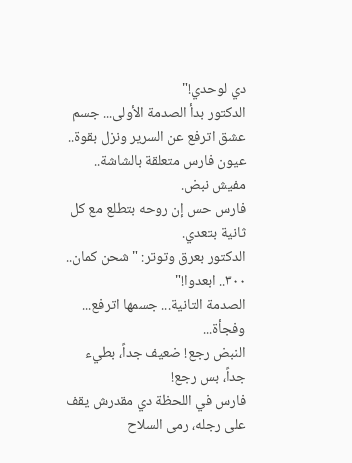دي لوحدي!"
الدكتور بدأ الصدمة الأولى... جسم عشق اترفع عن السرير ونزل بقوة.. عيون فارس متعلقة بالشاشة.. مفيش نبض.
فارس حس إن روحه بتطلع مع كل ثانية بتعدي.
الدكتور بعرق وتوتر: "شحن كمان.. ٣٠٠.. ابعدوا!"
الصدمة التانية... جسمها اترفع... وفجأة...
النبض رجع! ضعيف جداً، بطيء جداً، بس رجع!
فارس في اللحظة دي مقدرش يقف على رجله، رمى السلاح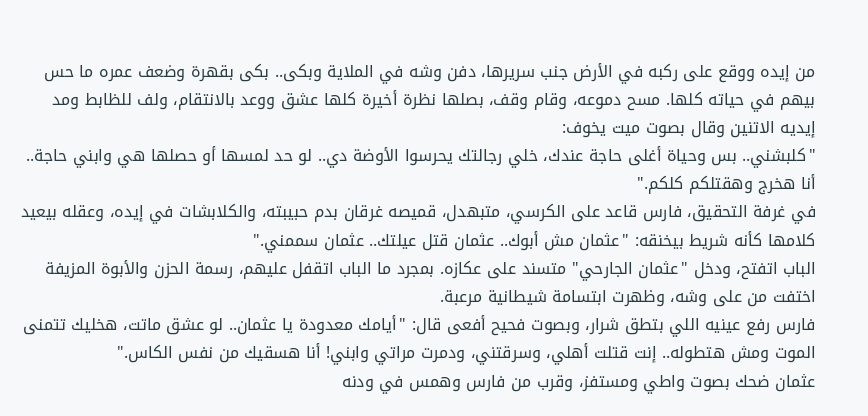من إيده ووقع على ركبه في الأرض جنب سريرها، دفن وشه في الملاية وبكى.. بكى بقهرة وضعف عمره ما حس بيهم في حياته كلها. مسح دموعه، وقام وقف، بصلها نظرة أخيرة كلها عشق ووعد بالانتقام، ولف للظابط ومد إيديه الاتنين وقال بصوت ميت يخوف:
"كلبشني.. بس وحياة أغلى حاجة عندك، خلي رجالتك يحرسوا الأوضة دي.. لو حد لمسها أو حصلها هي وابني حاجة.. أنا هخرج وهقتلكم كلكم."
في غرفة التحقيق، فارس قاعد على الكرسي، متبهدل، قميصه غرقان بدم حبيبته، والكلابشات في إيده، وعقله بيعيد كلامها كأنه شريط بيخنقه: "عثمان مش أبوك.. عثمان قتل عيلتك.. عثمان سممني."
الباب اتفتح، ودخل "عثمان الجارحي" متسند على عكازه. بمجرد ما الباب اتقفل عليهم، رسمة الحزن والأبوة المزيفة اختفت من على وشه، وظهرت ابتسامة شيطانية مرعبة.
فارس رفع عينيه اللي بتطق شرار، وبصوت فحيح أفعى قال: "أيامك معدودة يا عثمان.. لو عشق ماتت، هخليك تتمنى الموت ومش هتطوله.. إنت قتلت أهلي، وسرقتني، ودمرت مراتي وابني! أنا هسقيك من نفس الكاس."
عثمان ضحك بصوت واطي ومستفز، وقرب من فارس وهمس في ودنه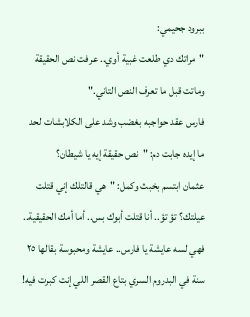ببرود جحيمي:
"مراتك دي طلعت غبية أوي.. عرفت نص الحقيقة وماتت قبل ما تعرف النص التاني."
فارس عقد حواجبه بغضب وشد على الكلابشات لحد ما إيده جابت دم: "نص حقيقة إيه يا شيطان؟
عثمان ابتسم بخبث وكمل: "هي قالتلك إني قتلت عيلتك؟ تؤ تؤ.. أنا قتلت أبوك بس.. أما أمك الحقيقية.. فهي لسه عايشة يا فارس.. عايشة ومحبوسة بقالها ٢٥ سنة في البدروم السري بتاع القصر اللي إنت كبرت فيه!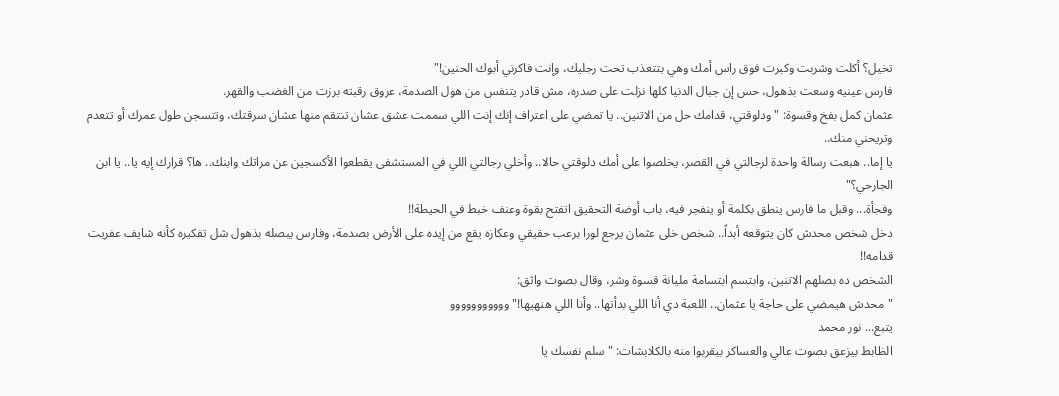تخيل؟ أكلت وشربت وكبرت فوق راس أمك وهي بتتعذب تحت رجليك، وإنت فاكرني أبوك الحنين!"
فارس عينيه وسعت بذهول، حس إن جبال الدنيا كلها نزلت على صدره، مش قادر يتنفس من هول الصدمة، عروق رقبته برزت من الغضب والقهر.
عثمان كمل بفخ وقسوة: "ودلوقتي، قدامك حل من الاتنين.. يا تمضي على اعتراف إنك إنت اللي سممت عشق عشان تنتقم منها عشان سرقتك، وتتسجن طول عمرك أو تتعدم وتريحني منك..
يا إما.. هبعت رسالة واحدة لرجالتي في القصر، يخلصوا على أمك دلوقتي حالا.. وأخلي رجالتي اللي في المستشفى يقطعوا الأكسجين عن مراتك وابنك.. ها؟ قرارك إيه يا.. يا ابن الجارحي؟"
وفجأة... وقبل ما فارس ينطق بكلمة أو ينفجر فيه، باب أوضة التحقيق اتفتح بقوة وعنف خبط في الحيطة!!
دخل شخص محدش كان يتوقعه أبداً.. شخص خلى عثمان يرجع لورا برعب حقيقي وعكازه يقع من إيده على الأرض بصدمة، وفارس يبصله بذهول شل تفكيره كأنه شايف عفريت قدامه!!
الشخص ده بصلهم الاتنين، وابتسم ابتسامة مليانة قسوة وشر، وقال بصوت واثق:
"محدش هيمضي على حاجة يا عثمان.. اللعبة دي أنا اللي بدأتها.. وأنا اللي هنهيها!" ووووووووووو
يتبع... نور محمد
الظابط بيزعق بصوت عالي والعساكر بيقربوا منه بالكلابشات: "سلم نفسك يا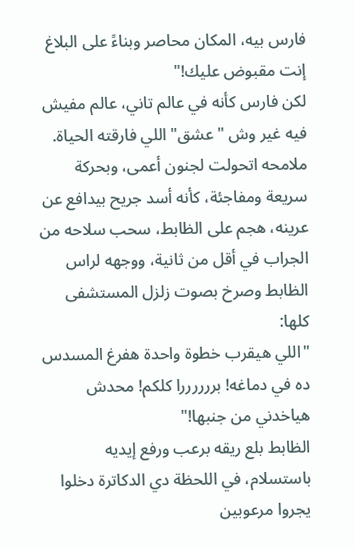فارس بيه، المكان محاصر وبناءً على البلاغ إنت مقبوض عليك!"
لكن فارس كأنه في عالم تاني، عالم مفيش فيه غير وش "عشق" اللي فارقته الحياة.
ملامحه اتحولت لجنون أعمى، وبحركة سريعة ومفاجئة، كأنه أسد جريح بيدافع عن عرينه، هجم على الظابط، سحب سلاحه من الجراب في أقل من ثانية، ووجهه لراس الظابط وصرخ بصوت زلزل المستشفى كلها:
"اللي هيقرب خطوة واحدة هفرغ المسدس ده في دماغه! بررررررا كلكم! محدش هياخدني من جنبها!"
الظابط بلع ريقه برعب ورفع إيديه باستسلام، في اللحظة دي الدكاترة دخلوا يجروا مرعوبين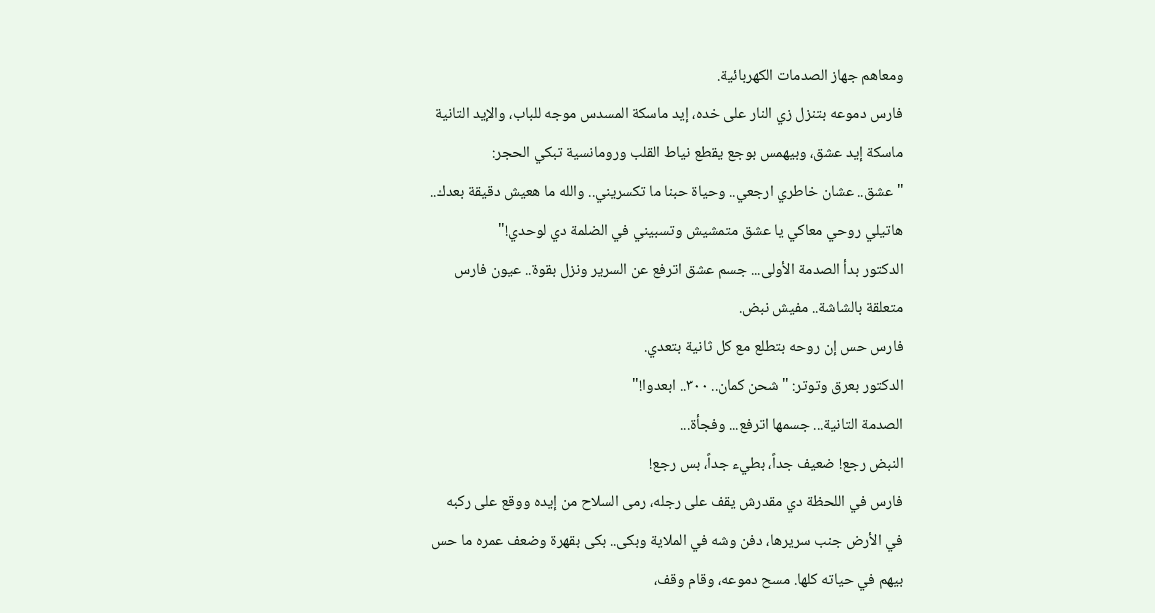ومعاهم جهاز الصدمات الكهربائية.
فارس دموعه بتنزل زي النار على خده، إيد ماسكة المسدس موجه للباب، والإيد التانية ماسكة إيد عشق، وبيهمس بوجع يقطع نياط القلب ورومانسية تبكي الحجر:
"عشق.. عشان خاطري ارجعي.. وحياة حبنا ما تكسريني.. والله ما هعيش دقيقة بعدك.. هاتيلي روحي معاكي يا عشق متمشيش وتسبيني في الضلمة دي لوحدي!"
الدكتور بدأ الصدمة الأولى... جسم عشق اترفع عن السرير ونزل بقوة.. عيون فارس متعلقة بالشاشة.. مفيش نبض.
فارس حس إن روحه بتطلع مع كل ثانية بتعدي.
الدكتور بعرق وتوتر: "شحن كمان.. ٣٠٠.. ابعدوا!"
الصدمة التانية... جسمها اترفع... وفجأة...
النبض رجع! ضعيف جداً، بطيء جداً، بس رجع!
فارس في اللحظة دي مقدرش يقف على رجله، رمى السلاح من إيده ووقع على ركبه في الأرض جنب سريرها، دفن وشه في الملاية وبكى.. بكى بقهرة وضعف عمره ما حس بيهم في حياته كلها. مسح دموعه، وقام وقف،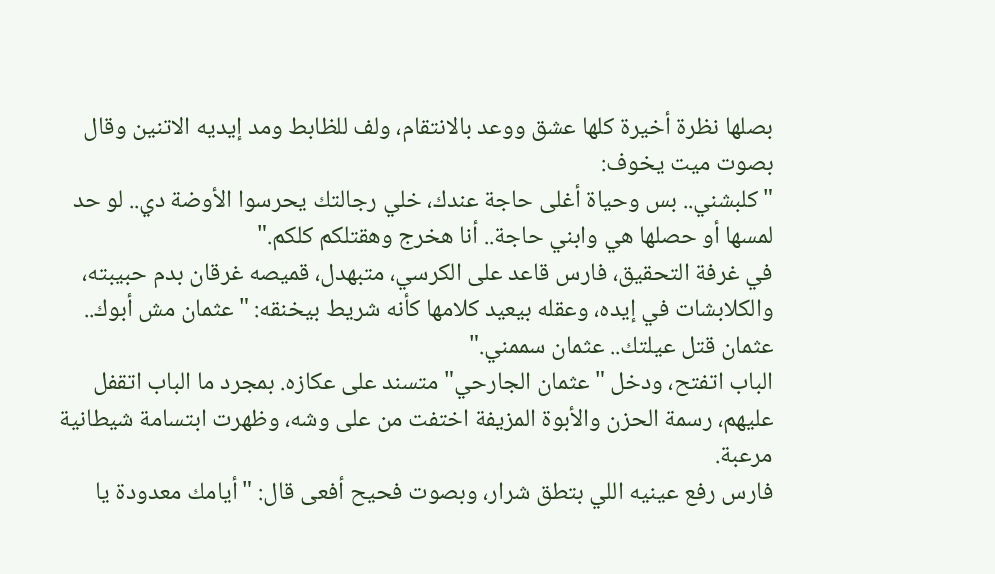بصلها نظرة أخيرة كلها عشق ووعد بالانتقام، ولف للظابط ومد إيديه الاتنين وقال بصوت ميت يخوف:
"كلبشني.. بس وحياة أغلى حاجة عندك، خلي رجالتك يحرسوا الأوضة دي.. لو حد لمسها أو حصلها هي وابني حاجة.. أنا هخرج وهقتلكم كلكم."
في غرفة التحقيق، فارس قاعد على الكرسي، متبهدل، قميصه غرقان بدم حبيبته، والكلابشات في إيده، وعقله بيعيد كلامها كأنه شريط بيخنقه: "عثمان مش أبوك.. عثمان قتل عيلتك.. عثمان سممني."
الباب اتفتح، ودخل "عثمان الجارحي" متسند على عكازه. بمجرد ما الباب اتقفل عليهم، رسمة الحزن والأبوة المزيفة اختفت من على وشه، وظهرت ابتسامة شيطانية مرعبة.
فارس رفع عينيه اللي بتطق شرار، وبصوت فحيح أفعى قال: "أيامك معدودة يا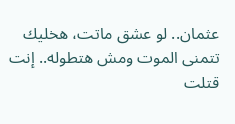عثمان.. لو عشق ماتت، هخليك تتمنى الموت ومش هتطوله.. إنت قتلت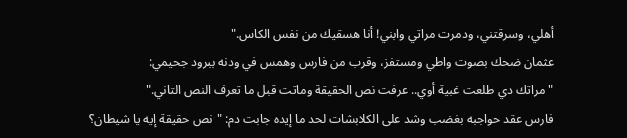أهلي، وسرقتني، ودمرت مراتي وابني! أنا هسقيك من نفس الكاس."
عثمان ضحك بصوت واطي ومستفز، وقرب من فارس وهمس في ودنه ببرود جحيمي:
"مراتك دي طلعت غبية أوي.. عرفت نص الحقيقة وماتت قبل ما تعرف النص التاني."
فارس عقد حواجبه بغضب وشد على الكلابشات لحد ما إيده جابت دم: "نص حقيقة إيه يا شيطان؟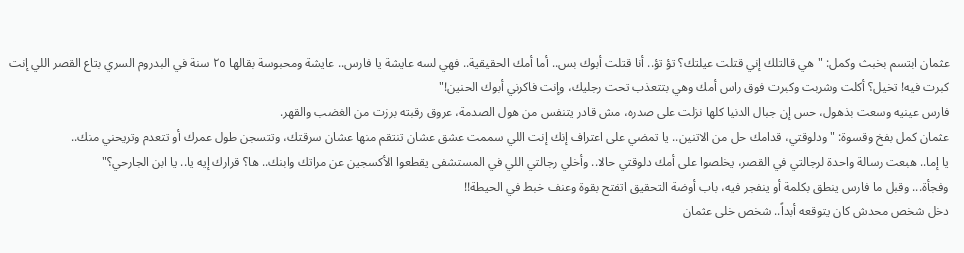عثمان ابتسم بخبث وكمل: "هي قالتلك إني قتلت عيلتك؟ تؤ تؤ.. أنا قتلت أبوك بس.. أما أمك الحقيقية.. فهي لسه عايشة يا فارس.. عايشة ومحبوسة بقالها ٢٥ سنة في البدروم السري بتاع القصر اللي إنت كبرت فيه! تخيل؟ أكلت وشربت وكبرت فوق راس أمك وهي بتتعذب تحت رجليك، وإنت فاكرني أبوك الحنين!"
فارس عينيه وسعت بذهول، حس إن جبال الدنيا كلها نزلت على صدره، مش قادر يتنفس من هول الصدمة، عروق رقبته برزت من الغضب والقهر.
عثمان كمل بفخ وقسوة: "ودلوقتي، قدامك حل من الاتنين.. يا تمضي على اعتراف إنك إنت اللي سممت عشق عشان تنتقم منها عشان سرقتك، وتتسجن طول عمرك أو تتعدم وتريحني منك..
يا إما.. هبعت رسالة واحدة لرجالتي في القصر، يخلصوا على أمك دلوقتي حالا.. وأخلي رجالتي اللي في المستشفى يقطعوا الأكسجين عن مراتك وابنك.. ها؟ قرارك إيه يا.. يا ابن الجارحي؟"
وفجأة... وقبل ما فارس ينطق بكلمة أو ينفجر فيه، باب أوضة التحقيق اتفتح بقوة وعنف خبط في الحيطة!!
دخل شخص محدش كان يتوقعه أبداً.. شخص خلى عثمان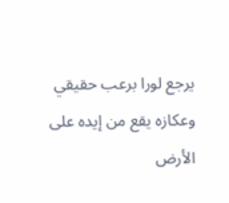يرجع لورا برعب حقيقي وعكازه يقع من إيده على الأرض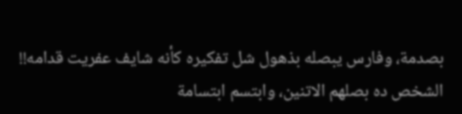بصدمة، وفارس يبصله بذهول شل تفكيره كأنه شايف عفريت قدامه!!
الشخص ده بصلهم الاتنين، وابتسم ابتسامة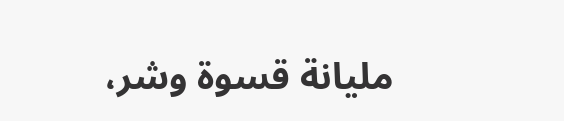مليانة قسوة وشر،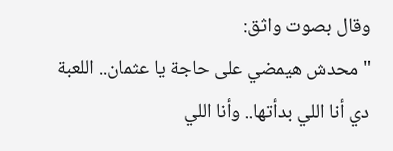وقال بصوت واثق:
"محدش هيمضي على حاجة يا عثمان.. اللعبة دي أنا اللي بدأتها.. وأنا اللي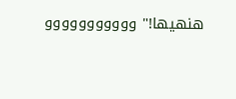هنهيها!" ووووووووووو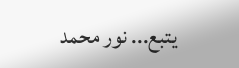يتبع... نور محمد